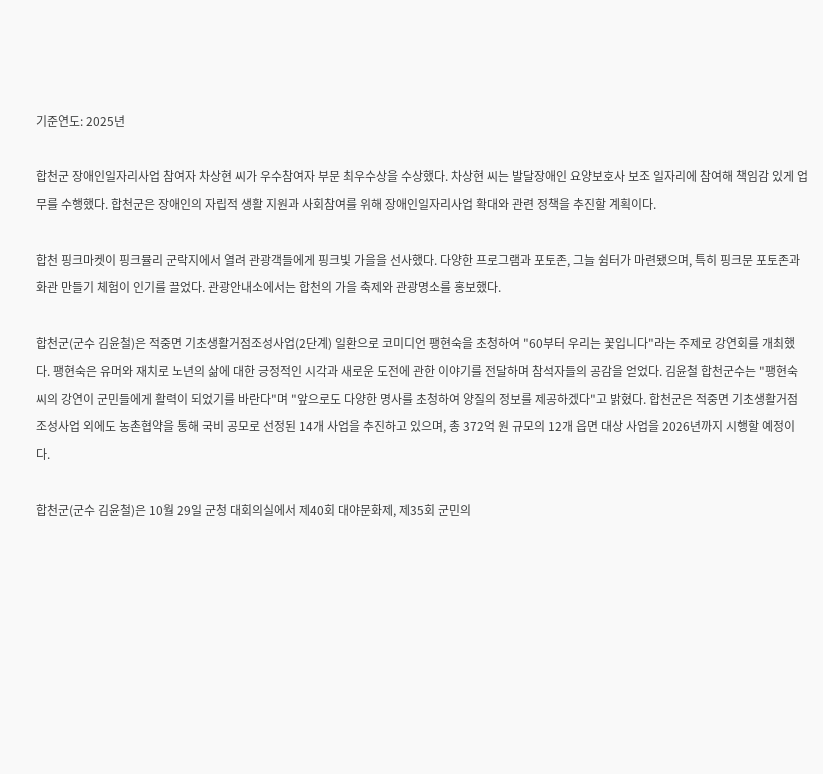기준연도: 2025년

합천군 장애인일자리사업 참여자 차상현 씨가 우수참여자 부문 최우수상을 수상했다. 차상현 씨는 발달장애인 요양보호사 보조 일자리에 참여해 책임감 있게 업무를 수행했다. 합천군은 장애인의 자립적 생활 지원과 사회참여를 위해 장애인일자리사업 확대와 관련 정책을 추진할 계획이다.

합천 핑크마켓이 핑크뮬리 군락지에서 열려 관광객들에게 핑크빛 가을을 선사했다. 다양한 프로그램과 포토존, 그늘 쉼터가 마련됐으며, 특히 핑크문 포토존과 화관 만들기 체험이 인기를 끌었다. 관광안내소에서는 합천의 가을 축제와 관광명소를 홍보했다.

합천군(군수 김윤철)은 적중면 기초생활거점조성사업(2단계) 일환으로 코미디언 팽현숙을 초청하여 "60부터 우리는 꽃입니다"라는 주제로 강연회를 개최했다. 팽현숙은 유머와 재치로 노년의 삶에 대한 긍정적인 시각과 새로운 도전에 관한 이야기를 전달하며 참석자들의 공감을 얻었다. 김윤철 합천군수는 "팽현숙 씨의 강연이 군민들에게 활력이 되었기를 바란다"며 "앞으로도 다양한 명사를 초청하여 양질의 정보를 제공하겠다"고 밝혔다. 합천군은 적중면 기초생활거점조성사업 외에도 농촌협약을 통해 국비 공모로 선정된 14개 사업을 추진하고 있으며, 총 372억 원 규모의 12개 읍면 대상 사업을 2026년까지 시행할 예정이다.

합천군(군수 김윤철)은 10월 29일 군청 대회의실에서 제40회 대야문화제, 제35회 군민의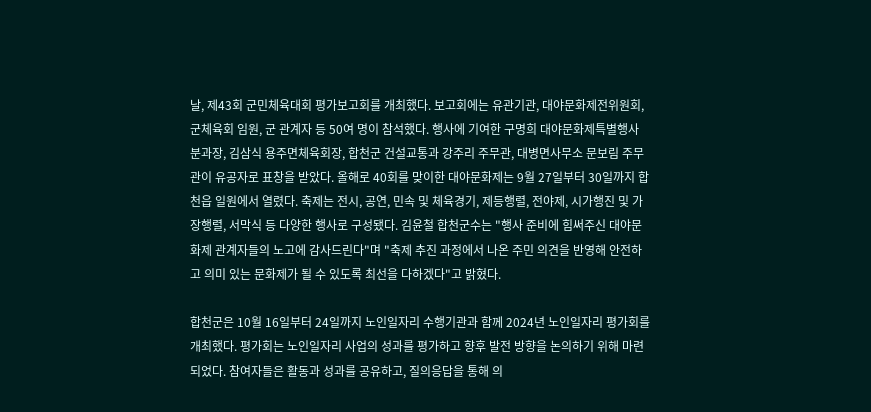날, 제43회 군민체육대회 평가보고회를 개최했다. 보고회에는 유관기관, 대야문화제전위원회, 군체육회 임원, 군 관계자 등 50여 명이 참석했다. 행사에 기여한 구명희 대야문화제특별행사 분과장, 김삼식 용주면체육회장, 합천군 건설교통과 강주리 주무관, 대병면사무소 문보림 주무관이 유공자로 표창을 받았다. 올해로 40회를 맞이한 대야문화제는 9월 27일부터 30일까지 합천읍 일원에서 열렸다. 축제는 전시, 공연, 민속 및 체육경기, 제등행렬, 전야제, 시가행진 및 가장행렬, 서막식 등 다양한 행사로 구성됐다. 김윤철 합천군수는 "행사 준비에 힘써주신 대야문화제 관계자들의 노고에 감사드린다"며 "축제 추진 과정에서 나온 주민 의견을 반영해 안전하고 의미 있는 문화제가 될 수 있도록 최선을 다하겠다"고 밝혔다.

합천군은 10월 16일부터 24일까지 노인일자리 수행기관과 함께 2024년 노인일자리 평가회를 개최했다. 평가회는 노인일자리 사업의 성과를 평가하고 향후 발전 방향을 논의하기 위해 마련되었다. 참여자들은 활동과 성과를 공유하고, 질의응답을 통해 의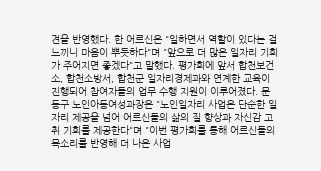견을 반영했다. 한 어르신은 "일하면서 역할이 있다는 걸 느끼니 마음이 뿌듯하다"며 "앞으로 더 많은 일자리 기회가 주어지면 좋겠다"고 말했다. 평가회에 앞서 합천보건소, 합천소방서, 합천군 일자리경제과와 연계한 교육이 진행되어 참여자들의 업무 수행 지원이 이루어졌다. 문동구 노인아동여성과장은 "노인일자리 사업은 단순한 일자리 제공을 넘어 어르신들의 삶의 질 향상과 자신감 고취 기회를 제공한다"며 "이번 평가회를 통해 어르신들의 목소리를 반영해 더 나은 사업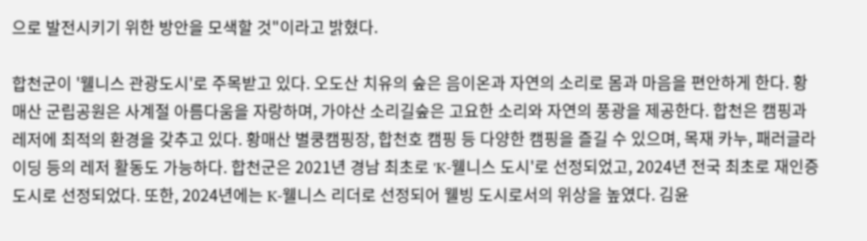으로 발전시키기 위한 방안을 모색할 것"이라고 밝혔다.

합천군이 '웰니스 관광도시'로 주목받고 있다. 오도산 치유의 숲은 음이온과 자연의 소리로 몸과 마음을 편안하게 한다. 황매산 군립공원은 사계절 아름다움을 자랑하며, 가야산 소리길숲은 고요한 소리와 자연의 풍광을 제공한다. 합천은 캠핑과 레저에 최적의 환경을 갖추고 있다. 황매산 별쿵캠핑장, 합천호 캠핑 등 다양한 캠핑을 즐길 수 있으며, 목재 카누, 패러글라이딩 등의 레저 활동도 가능하다. 합천군은 2021년 경남 최초로 'K-웰니스 도시'로 선정되었고, 2024년 전국 최초로 재인증 도시로 선정되었다. 또한, 2024년에는 K-웰니스 리더로 선정되어 웰빙 도시로서의 위상을 높였다. 김윤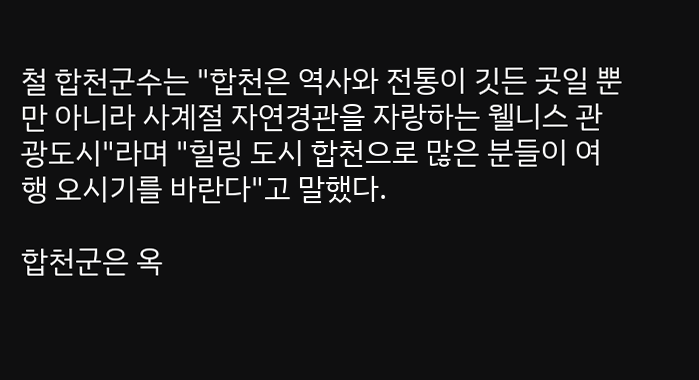철 합천군수는 "합천은 역사와 전통이 깃든 곳일 뿐만 아니라 사계절 자연경관을 자랑하는 웰니스 관광도시"라며 "힐링 도시 합천으로 많은 분들이 여행 오시기를 바란다"고 말했다.

합천군은 옥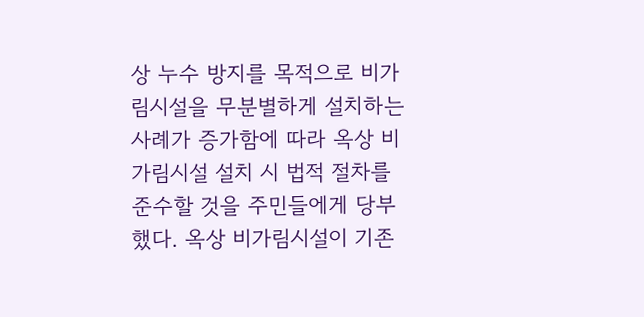상 누수 방지를 목적으로 비가림시설을 무분별하게 설치하는 사례가 증가함에 따라 옥상 비가림시설 설치 시 법적 절차를 준수할 것을 주민들에게 당부했다. 옥상 비가림시설이 기존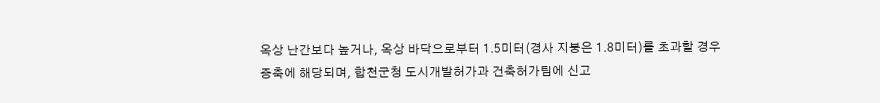옥상 난간보다 높거나, 옥상 바닥으로부터 1.5미터(경사 지붕은 1.8미터)를 초과할 경우 증축에 해당되며, 합천군청 도시개발허가과 건축허가팀에 신고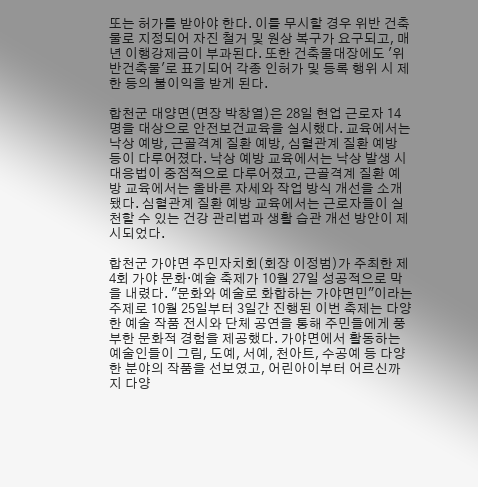또는 허가를 받아야 한다. 이를 무시할 경우 위반 건축물로 지정되어 자진 철거 및 원상 복구가 요구되고, 매년 이행강제금이 부과된다. 또한 건축물대장에도 '위반건축물'로 표기되어 각종 인허가 및 등록 행위 시 제한 등의 불이익을 받게 된다.

합천군 대양면(면장 박창열)은 28일 현업 근로자 14명을 대상으로 안전보건교육을 실시했다. 교육에서는 낙상 예방, 근골격계 질환 예방, 심혈관계 질환 예방 등이 다루어졌다. 낙상 예방 교육에서는 낙상 발생 시 대응법이 중점적으로 다루어졌고, 근골격계 질환 예방 교육에서는 올바른 자세와 작업 방식 개선을 소개됐다. 심혈관계 질환 예방 교육에서는 근로자들이 실천할 수 있는 건강 관리법과 생활 습관 개선 방안이 제시되었다.

합천군 가야면 주민자치회(회장 이정범)가 주최한 제4회 가야 문화·예술 축제가 10월 27일 성공적으로 막을 내렸다. "문화와 예술로 화합하는 가야면민"이라는 주제로 10월 25일부터 3일간 진행된 이번 축제는 다양한 예술 작품 전시와 단체 공연을 통해 주민들에게 풍부한 문화적 경험을 제공했다. 가야면에서 활동하는 예술인들이 그림, 도예, 서예, 천아트, 수공예 등 다양한 분야의 작품을 선보였고, 어린아이부터 어르신까지 다양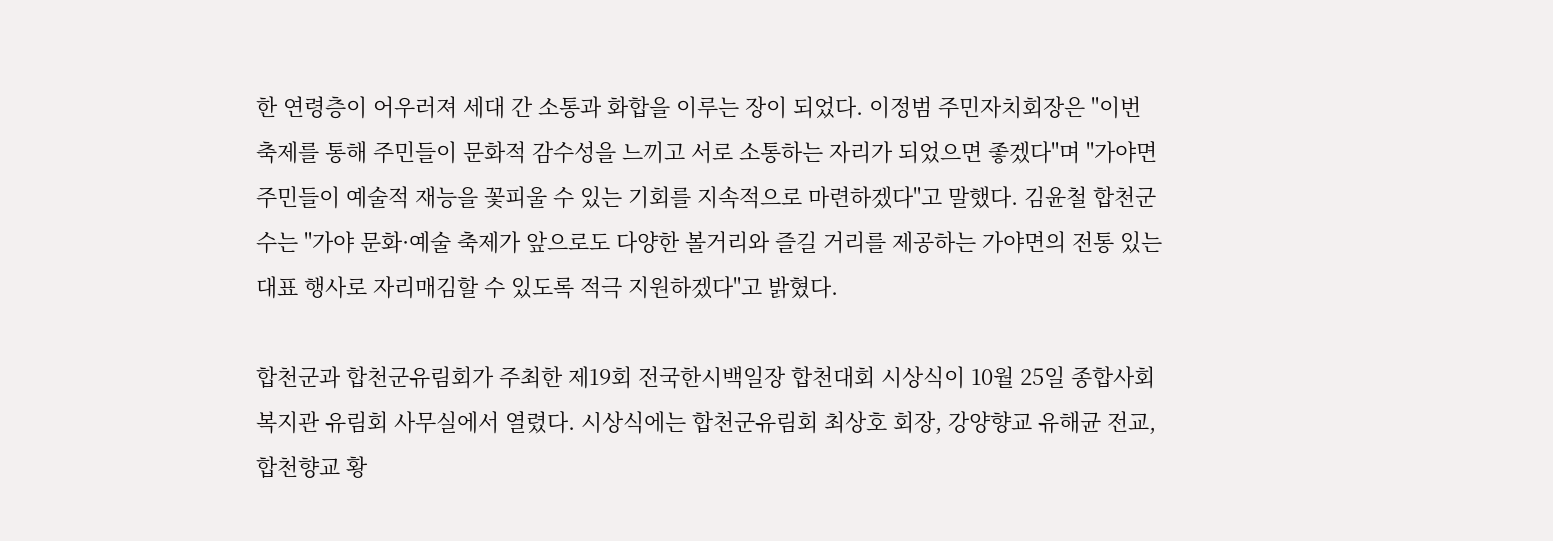한 연령층이 어우러져 세대 간 소통과 화합을 이루는 장이 되었다. 이정범 주민자치회장은 "이번 축제를 통해 주민들이 문화적 감수성을 느끼고 서로 소통하는 자리가 되었으면 좋겠다"며 "가야면 주민들이 예술적 재능을 꽃피울 수 있는 기회를 지속적으로 마련하겠다"고 말했다. 김윤철 합천군수는 "가야 문화·예술 축제가 앞으로도 다양한 볼거리와 즐길 거리를 제공하는 가야면의 전통 있는 대표 행사로 자리매김할 수 있도록 적극 지원하겠다"고 밝혔다.

합천군과 합천군유림회가 주최한 제19회 전국한시백일장 합천대회 시상식이 10월 25일 종합사회복지관 유림회 사무실에서 열렸다. 시상식에는 합천군유림회 최상호 회장, 강양향교 유해균 전교, 합천향교 황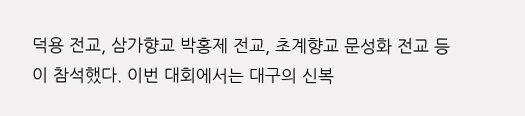덕용 전교, 삼가향교 박홍제 전교, 초계향교 문성화 전교 등이 참석했다. 이번 대회에서는 대구의 신복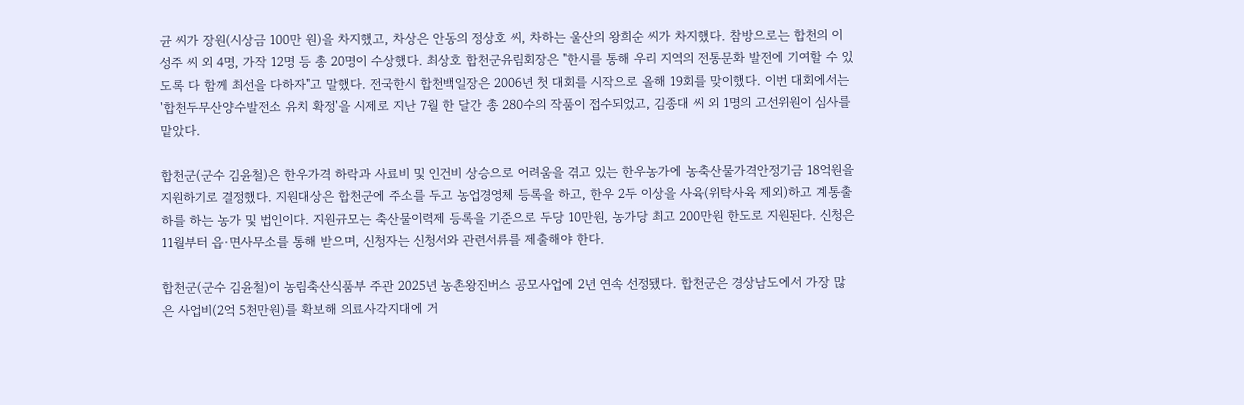균 씨가 장원(시상금 100만 원)을 차지했고, 차상은 안동의 정상호 씨, 차하는 울산의 왕희순 씨가 차지했다. 참방으로는 합천의 이성주 씨 외 4명, 가작 12명 등 총 20명이 수상했다. 최상호 합천군유림회장은 "한시를 통해 우리 지역의 전통문화 발전에 기여할 수 있도록 다 함께 최선을 다하자"고 말했다. 전국한시 합천백일장은 2006년 첫 대회를 시작으로 올해 19회를 맞이했다. 이번 대회에서는 '합천두무산양수발전소 유치 확정'을 시제로 지난 7월 한 달간 총 280수의 작품이 접수되었고, 김종대 씨 외 1명의 고선위원이 심사를 맡았다.

합천군(군수 김윤철)은 한우가격 하락과 사료비 및 인건비 상승으로 어려움을 겪고 있는 한우농가에 농축산물가격안정기금 18억원을 지원하기로 결정했다. 지원대상은 합천군에 주소를 두고 농업경영체 등록을 하고, 한우 2두 이상을 사육(위탁사육 제외)하고 계통출하를 하는 농가 및 법인이다. 지원규모는 축산물이력제 등록을 기준으로 두당 10만원, 농가당 최고 200만원 한도로 지원된다. 신청은 11월부터 읍·면사무소를 통해 받으며, 신청자는 신청서와 관련서류를 제출해야 한다.

합천군(군수 김윤철)이 농림축산식품부 주관 2025년 농촌왕진버스 공모사업에 2년 연속 선정됐다. 합천군은 경상남도에서 가장 많은 사업비(2억 5천만원)를 확보해 의료사각지대에 거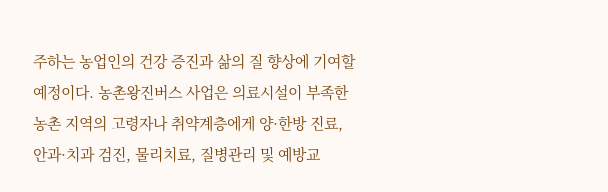주하는 농업인의 건강 증진과 삶의 질 향상에 기여할 예정이다. 농촌왕진버스 사업은 의료시설이 부족한 농촌 지역의 고령자나 취약계층에게 양·한방 진료, 안과·치과 검진, 물리치료, 질병관리 및 예방교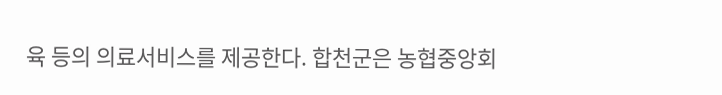육 등의 의료서비스를 제공한다. 합천군은 농협중앙회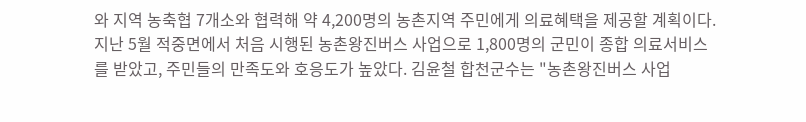와 지역 농축협 7개소와 협력해 약 4,200명의 농촌지역 주민에게 의료혜택을 제공할 계획이다. 지난 5월 적중면에서 처음 시행된 농촌왕진버스 사업으로 1,800명의 군민이 종합 의료서비스를 받았고, 주민들의 만족도와 호응도가 높았다. 김윤철 합천군수는 "농촌왕진버스 사업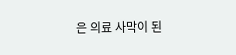은 의료 사막이 된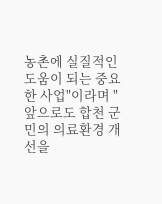농촌에 실질적인 도움이 되는 중요한 사업"이라며 "앞으로도 합천 군민의 의료환경 개선을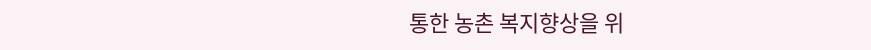통한 농촌 복지향상을 위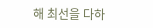해 최선을 다하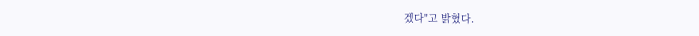겠다"고 밝혔다.